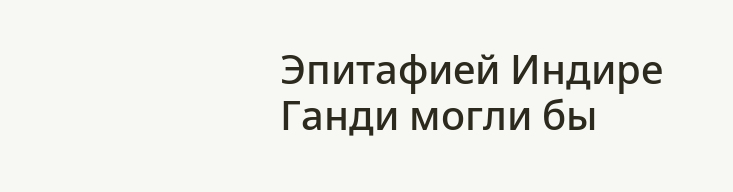Эпитафией Индире Ганди могли бы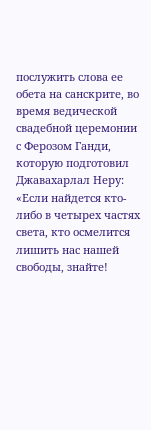послужить слова ее обета на санскрите, во время ведической свадебной церемонии с Ферозом Ганди, которую подготовил Джавахарлал Неру: «Если найдется кто-либо в четырех частях света, кто осмелится лишить нас нашей свободы, знайте!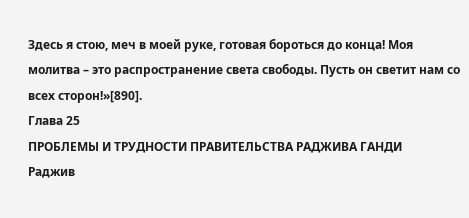Здесь я стою, меч в моей руке, готовая бороться до конца! Моя молитва – это распространение света свободы. Пусть он светит нам со всех сторон!»[890].
Глава 25
ПРОБЛЕМЫ И ТРУДНОСТИ ПРАВИТЕЛЬСТВА РАДЖИВА ГАНДИ
Раджив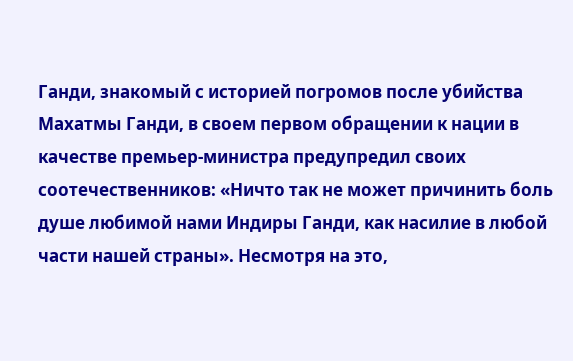Ганди, знакомый с историей погромов после убийства Махатмы Ганди, в своем первом обращении к нации в качестве премьер-министра предупредил своих соотечественников: «Ничто так не может причинить боль душе любимой нами Индиры Ганди, как насилие в любой части нашей страны». Несмотря на это,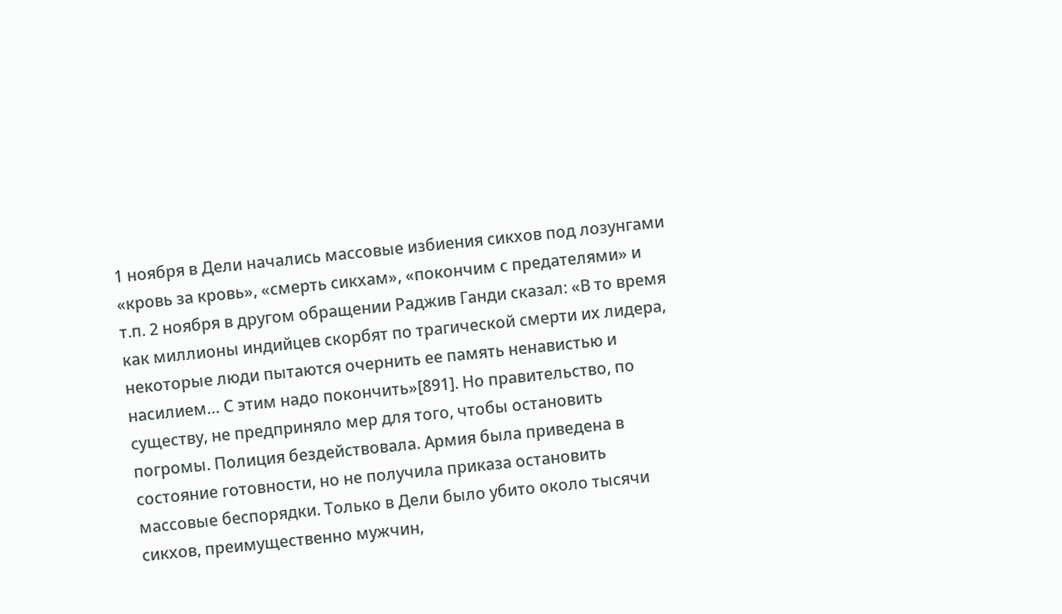1 ноября в Дели начались массовые избиения сикхов под лозунгами «кровь за кровь», «смерть сикхам», «покончим с предателями» и т.п. 2 ноября в другом обращении Раджив Ганди сказал: «В то время как миллионы индийцев скорбят по трагической смерти их лидера, некоторые люди пытаются очернить ее память ненавистью и насилием… С этим надо покончить»[891]. Но правительство, по существу, не предприняло мер для того, чтобы остановить погромы. Полиция бездействовала. Армия была приведена в состояние готовности, но не получила приказа остановить массовые беспорядки. Только в Дели было убито около тысячи сикхов, преимущественно мужчин,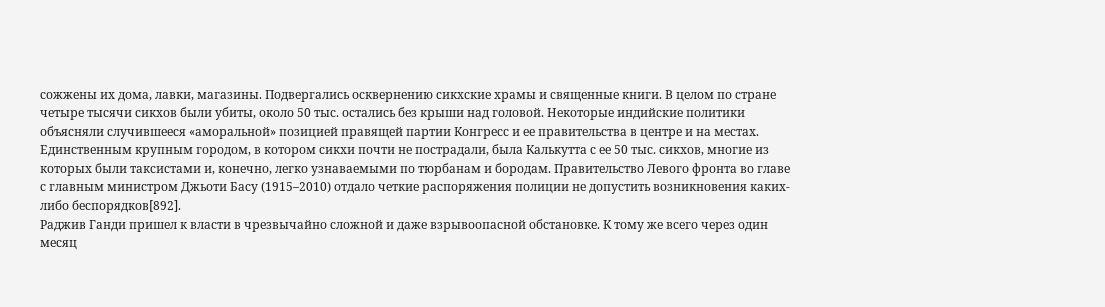сожжены их дома, лавки, магазины. Подвергались осквернению сикхские храмы и священные книги. В целом по стране четыре тысячи сикхов были убиты, около 50 тыс. остались без крыши над головой. Некоторые индийские политики объясняли случившееся «аморальной» позицией правящей партии Конгресс и ее правительства в центре и на местах. Единственным крупным городом, в котором сикхи почти не пострадали, была Калькутта с ее 50 тыс. сикхов, многие из которых были таксистами и, конечно, легко узнаваемыми по тюрбанам и бородам. Правительство Левого фронта во главе с главным министром Джьоти Басу (1915–2010) отдало четкие распоряжения полиции не допустить возникновения каких-либо беспорядков[892].
Раджив Ганди пришел к власти в чрезвычайно сложной и даже взрывоопасной обстановке. К тому же всего через один месяц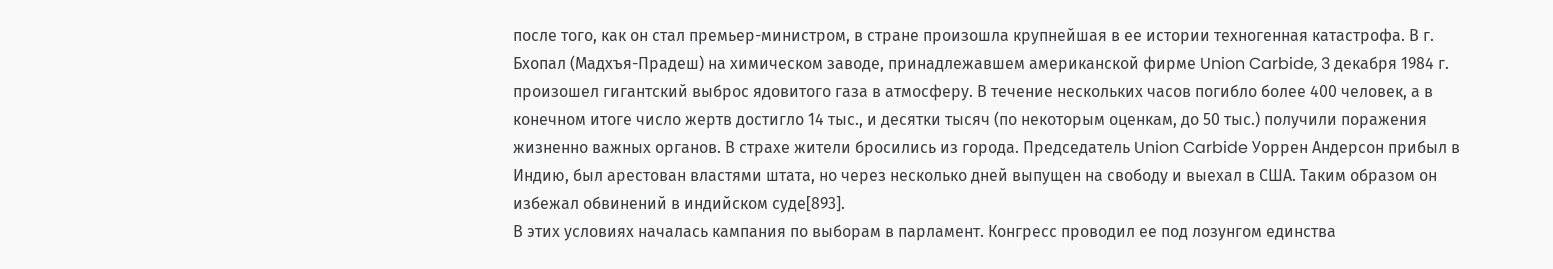после того, как он стал премьер-министром, в стране произошла крупнейшая в ее истории техногенная катастрофа. В г. Бхопал (Мадхъя-Прадеш) на химическом заводе, принадлежавшем американской фирме Union Carbide, 3 декабря 1984 г. произошел гигантский выброс ядовитого газа в атмосферу. В течение нескольких часов погибло более 400 человек, а в конечном итоге число жертв достигло 14 тыс., и десятки тысяч (по некоторым оценкам, до 50 тыс.) получили поражения жизненно важных органов. В страхе жители бросились из города. Председатель Union Carbide Уоррен Андерсон прибыл в Индию, был арестован властями штата, но через несколько дней выпущен на свободу и выехал в США. Таким образом он избежал обвинений в индийском суде[893].
В этих условиях началась кампания по выборам в парламент. Конгресс проводил ее под лозунгом единства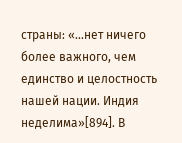страны: «...нет ничего более важного, чем единство и целостность нашей нации. Индия неделима»[894]. В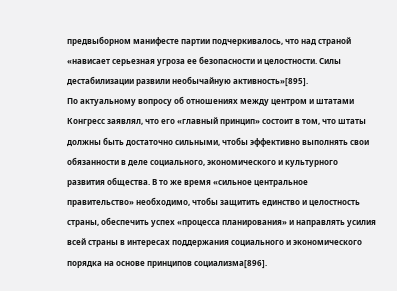предвыборном манифесте партии подчеркивалось, что над страной «нависает серьезная угроза ее безопасности и целостности. Силы дестабилизации развили необычайную активность»[895].
По актуальному вопросу об отношениях между центром и штатами Конгресс заявлял, что его «главный принцип» состоит в том, что штаты должны быть достаточно сильными, чтобы эффективно выполнять свои обязанности в деле социального, экономического и культурного развития общества. В то же время «сильное центральное правительство» необходимо, чтобы защитить единство и целостность страны, обеспечить успех «процесса планирования» и направлять усилия всей страны в интересах поддержания социального и экономического порядка на основе принципов социализма[896].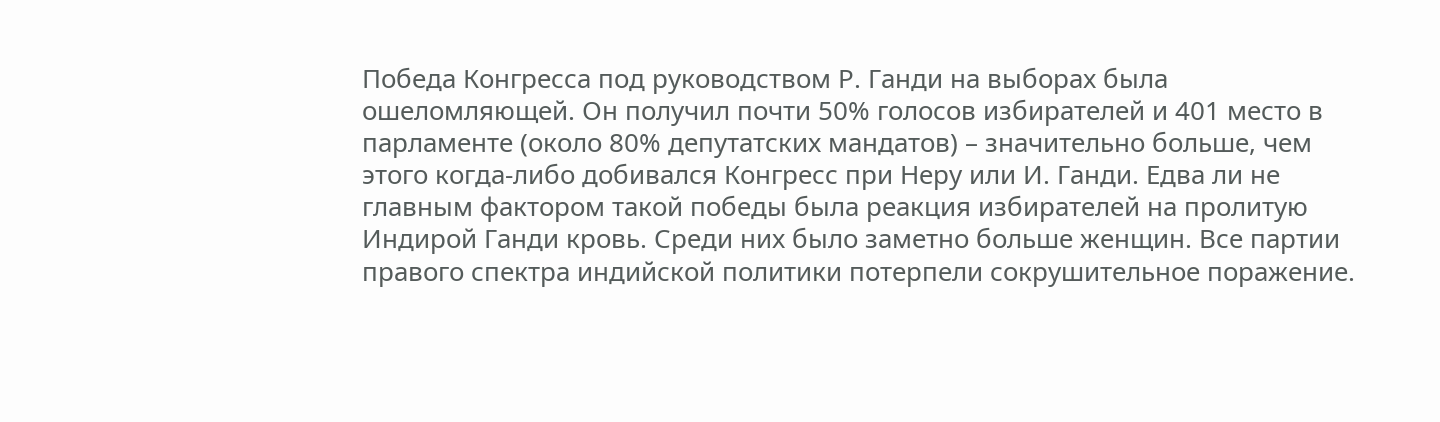Победа Конгресса под руководством Р. Ганди на выборах была ошеломляющей. Он получил почти 50% голосов избирателей и 401 место в парламенте (около 80% депутатских мандатов) – значительно больше, чем этого когда-либо добивался Конгресс при Неру или И. Ганди. Едва ли не главным фактором такой победы была реакция избирателей на пролитую Индирой Ганди кровь. Среди них было заметно больше женщин. Все партии правого спектра индийской политики потерпели сокрушительное поражение.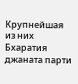Крупнейшая из них Бхаратия джаната парти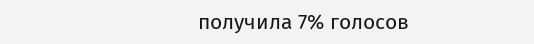получила 7% голосов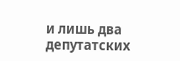и лишь два депутатских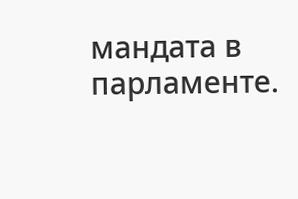мандата в парламенте.